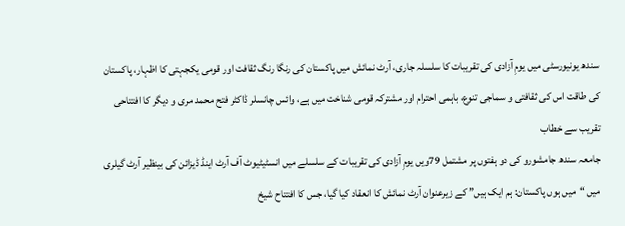سندھ یونیورسٹی میں یومِ آزادی کی تقریبات کا سلسلہ جاری، آرٹ نمائش میں پاکستان کی رنگا رنگ ثقافت اور قومی یکجہتی کا اظہار، پاکستان کی طاقت اس کی ثقافتی و سماجی تنوع، باہمی احترام اور مشترکہ قومی شناخت میں ہے، وائس چانسلر ڈاکٹر فتح محمد مری و دیگر کا افتتاحی تقریب سے خطاب
جامعہ سندھ جامشورو کی دو ہفتوں پر مشتمل 79ویں یومِ آزادی کی تقریبات کے سلسلے میں انسٹیٹیوٹ آف آرٹ اینڈ ڈیزائن کی بینظیر آرٹ گیلری میں “میں ہوں پاکستان: ہم ایک ہیں” کے زیرعنوان آرٹ نمائش کا انعقاد کیا گیا، جس کا افتتاح شیخ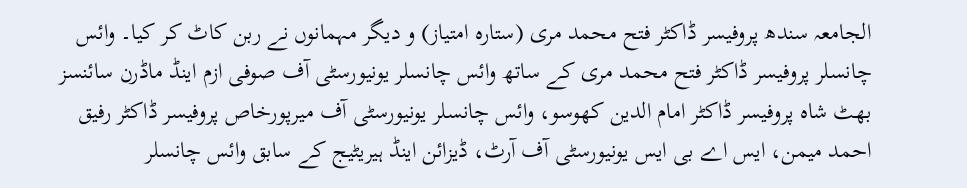الجامعہ سندھ پروفیسر ڈاکٹر فتح محمد مری (ستارہ امتیاز) و دیگر مہمانوں نے ربن کاٹ کر کیا۔ وائس چانسلر پروفیسر ڈاکٹر فتح محمد مری کے ساتھ وائس چانسلر یونیورسٹی آف صوفی ازم اینڈ ماڈرن سائنسز بھٹ شاہ پروفیسر ڈاکٹر امام الدین کھوسو، وائس چانسلر یونیورسٹی آف میرپورخاص پروفیسر ڈاکٹر رفیق احمد میمن، ایس اے بی ایس یونیورسٹی آف آرٹ، ڈیزائن اینڈ ہیریٹیج کے سابق وائس چانسلر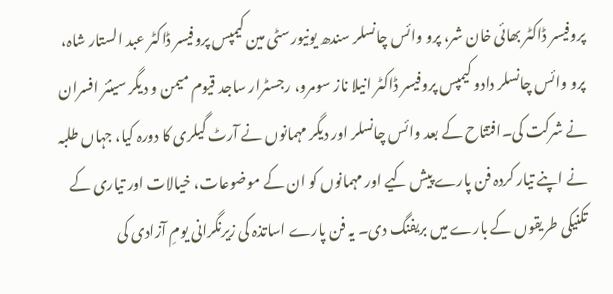پروفیسر ڈاکٹر بھائی خان شر، پرو وائس چانسلر سندھ یونیورسٹی مین کیمپس پروفیسر ڈاکٹر عبد الستار شاہ، پرو وائس چانسلر دادو کیمپس پروفیسر ڈاکٹر انیلا ناز سومرو، رجسٹرار ساجد قیوم میمن و دیگر سینئر افسران نے شرکت کی۔افتتاح کے بعد وائس چانسلر اور دیگر مہمانوں نے آرٹ گیلری کا دورہ کیا، جہاں طلبہ نے اپنے تیار کردہ فن پارے پیش کیے اور مہمانوں کو ان کے موضوعات، خیالات اور تیاری کے تکنیکی طریقوں کے بارے میں بریفنگ دی۔ یہ فن پارے اساتذہ کی زیرنگرانی یومِ آزادی کی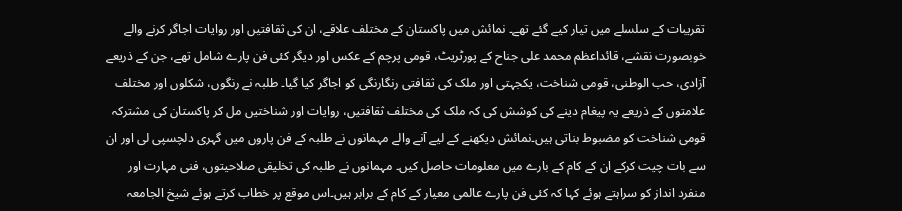تقریبات کے سلسلے میں تیار کیے گئے تھے۔ نمائش میں پاکستان کے مختلف علاقے، ان کی ثقافتیں اور روایات اجاگر کرنے والے خوبصورت نقشے، قائداعظم محمد علی جناح کے پورٹریٹ، قومی پرچم کے عکس اور دیگر کئی فن پارے شامل تھے، جن کے ذریعے آزادی، حب الوطنی، قومی شناخت، یکجہتی اور ملک کی ثقافتی رنگارنگی کو اجاگر کیا گیا۔ طلبہ نے رنگوں، شکلوں اور مختلف علامتوں کے ذریعے یہ پیغام دینے کی کوشش کی کہ ملک کی مختلف ثقافتیں، روایات اور شناختیں مل کر پاکستان کی مشترکہ قومی شناخت کو مضبوط بناتی ہیں۔نمائش دیکھنے کے لیے آنے والے مہمانوں نے طلبہ کے فن پاروں میں گہری دلچسپی لی اور ان سے بات چیت کرکے ان کے کام کے بارے میں معلومات حاصل کیں۔ مہمانوں نے طلبہ کی تخلیقی صلاحیتوں، فنی مہارت اور منفرد انداز کو سراہتے ہوئے کہا کہ کئی فن پارے عالمی معیار کے کام کے برابر ہیں۔اس موقع پر خطاب کرتے ہوئے شیخ الجامعہ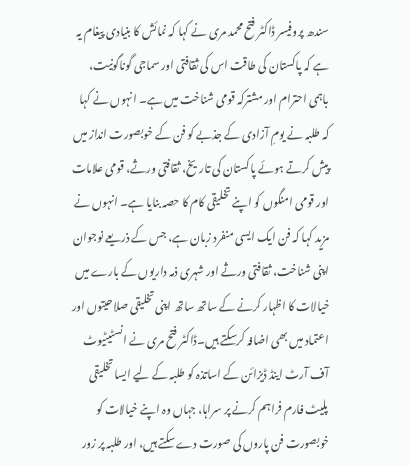سندھ پروفیسر ڈاکٹر فتح محمد مری نے کہا کہ نمائش کا بنیادی پیغام یہ ہے کہ پاکستان کی طاقت اس کی ثقافتی اور سماجی گوناگونیت، باہمی احترام اور مشترکہ قومی شناخت میں ہے۔ انہوں نے کہا کہ طلبہ نے یومِ آزادی کے جذبے کو فن کے خوبصورت انداز میں پیش کرتے ہوئے پاکستان کی تاریخ، ثقافتی ورثے، قومی علامات اور قومی امنگوں کو اپنے تخلیقی کام کا حصہ بنایا ہے۔ انہوں نے مزید کہا کہ فن ایک ایسی منفرد زبان ہے، جس کے ذریعے نوجوان اپنی شناخت، ثقافتی ورثے اور شہری ذمہ داریوں کے بارے میں خیالات کا اظہار کرنے کے ساتھ ساتھ اپنی تخلیقی صلاحیتوں اور اعتماد میں بھی اضافہ کرسکتے ہیں۔ڈاکٹر فتح مری نے انسٹیٹیوٹ آف آرٹ اینڈ ڈیزائن کے اساتذہ کو طلبہ کے لیے ایسا تخلیقی پلیٹ فارم فراہم کرنے پر سراہا، جہاں وہ اپنے خیالات کو خوبصورت فن پاروں کی صورت دے سکتے ہیں، اور طلبہ پر زور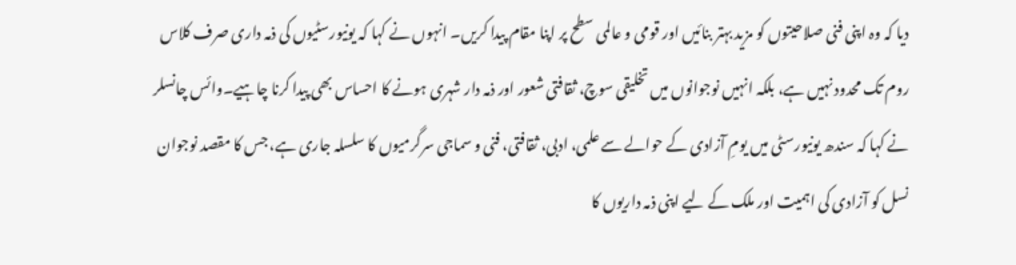دیا کہ وہ اپنی فنی صلاحیتوں کو مزید بہتر بنائیں اور قومی و عالمی سطح پر اپنا مقام پیدا کریں۔ انہوں نے کہا کہ یونیورسٹیوں کی ذمہ داری صرف کلاس روم تک محدود نہیں ہے، بلکہ انہیں نوجوانوں میں تخلیقی سوچ، ثقافتی شعور اور ذمہ دار شہری ہونے کا احساس بھی پیدا کرنا چاہیے۔وائس چانسلر نے کہا کہ سندھ یونیورسٹی میں یومِ آزادی کے حوالے سے علمی، ادبی، ثقافتی، فنی و سماجی سرگرمیوں کا سلسلہ جاری ہے، جس کا مقصد نوجوان نسل کو آزادی کی اہمیت اور ملک کے لیے اپنی ذمہ داریوں کا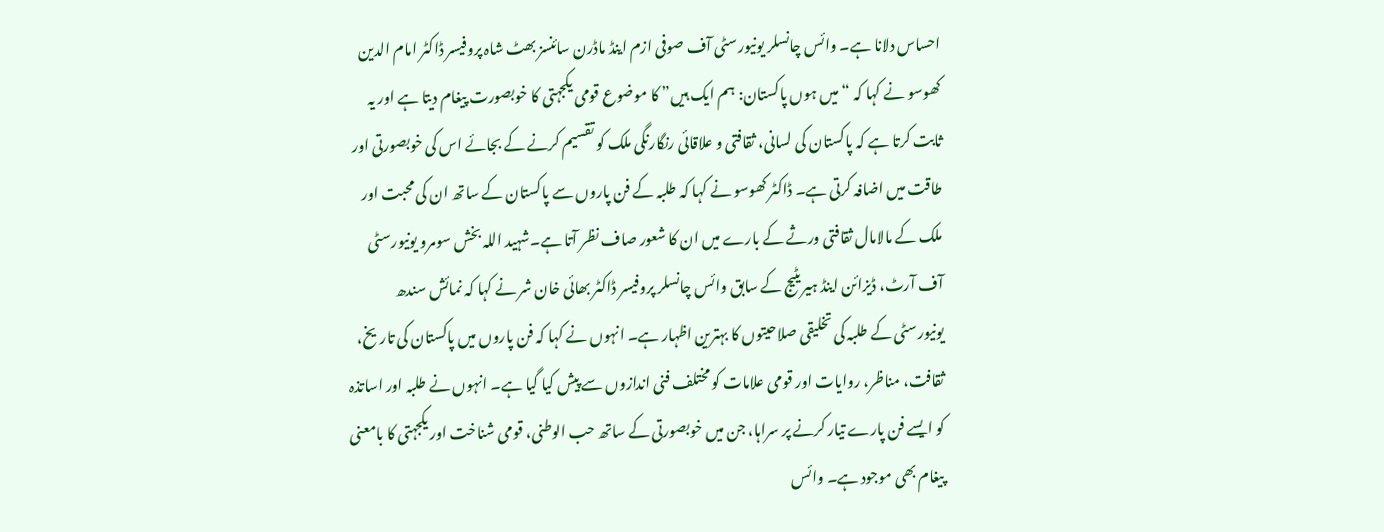احساس دلانا ہے۔ وائس چانسلر یونیورسٹی آف صوفی ازم اینڈ ماڈرن سائنسز بھٹ شاہ پروفیسر ڈاکٹر امام الدین کھوسو نے کہا کہ “میں ہوں پاکستان: ہم ایک ہیں” کا موضوع قومی یکجہتی کا خوبصورت پیغام دیتا ہے اور یہ ثابت کرتا ہے کہ پاکستان کی لسانی، ثقافتی و علاقائی رنگارنگی ملک کو تقسیم کرنے کے بجائے اس کی خوبصورتی اور طاقت میں اضافہ کرتی ہے۔ ڈاکٹر کھوسو نے کہا کہ طلبہ کے فن پاروں سے پاکستان کے ساتھ ان کی محبت اور ملک کے مالامال ثقافتی ورثے کے بارے میں ان کا شعور صاف نظر آتا ہے۔شہید اللہ بخش سومرو یونیورسٹی آف آرٹ، ڈیزائن اینڈ ہیریٹیج کے سابق وائس چانسلر پروفیسر ڈاکٹر بھائی خان شر نے کہا کہ نمائش سندھ یونیورسٹی کے طلبہ کی تخلیقی صلاحیتوں کا بہترین اظہار ہے۔ انہوں نے کہا کہ فن پاروں میں پاکستان کی تاریخ، ثقافت، مناظر، روایات اور قومی علامات کو مختلف فنی اندازوں سے پیش کیا گیا ہے۔ انہوں نے طلبہ اور اساتذہ کو ایسے فن پارے تیار کرنے پر سراہا، جن میں خوبصورتی کے ساتھ حب الوطنی، قومی شناخت اور یکجہتی کا بامعنی پیغام بھی موجود ہے۔ وائس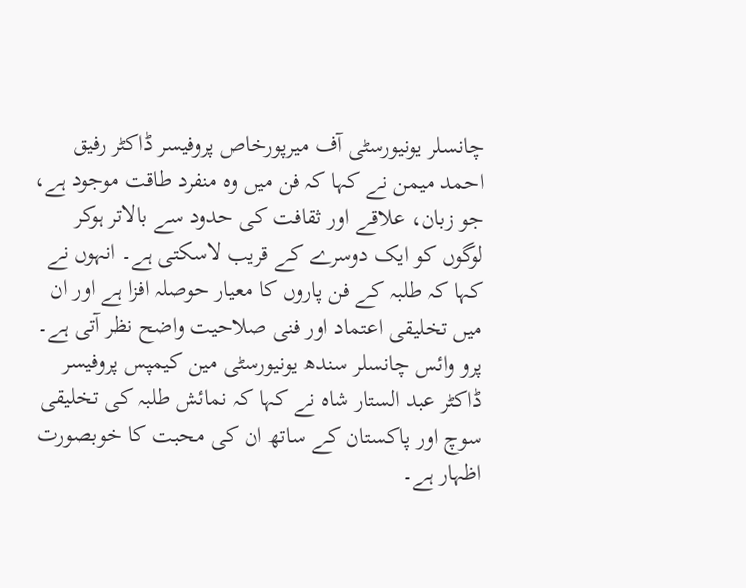چانسلر یونیورسٹی آف میرپورخاص پروفیسر ڈاکٹر رفیق احمد میمن نے کہا کہ فن میں وہ منفرد طاقت موجود ہے، جو زبان، علاقے اور ثقافت کی حدود سے بالاتر ہوکر لوگوں کو ایک دوسرے کے قریب لاسکتی ہے۔ انہوں نے کہا کہ طلبہ کے فن پاروں کا معیار حوصلہ افزا ہے اور ان میں تخلیقی اعتماد اور فنی صلاحیت واضح نظر آتی ہے۔ پرو وائس چانسلر سندھ یونیورسٹی مین کیمپس پروفیسر ڈاکٹر عبد الستار شاہ نے کہا کہ نمائش طلبہ کی تخلیقی سوچ اور پاکستان کے ساتھ ان کی محبت کا خوبصورت اظہار ہے۔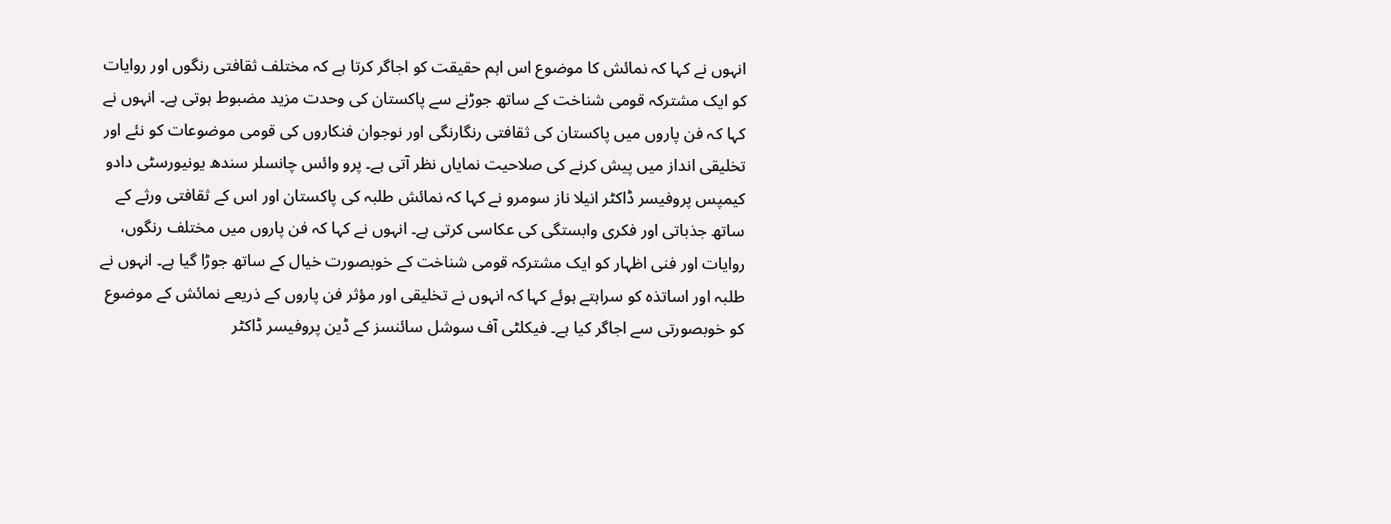انہوں نے کہا کہ نمائش کا موضوع اس اہم حقیقت کو اجاگر کرتا ہے کہ مختلف ثقافتی رنگوں اور روایات کو ایک مشترکہ قومی شناخت کے ساتھ جوڑنے سے پاکستان کی وحدت مزید مضبوط ہوتی ہے۔ انہوں نے کہا کہ فن پاروں میں پاکستان کی ثقافتی رنگارنگی اور نوجوان فنکاروں کی قومی موضوعات کو نئے اور تخلیقی انداز میں پیش کرنے کی صلاحیت نمایاں نظر آتی ہے۔ پرو وائس چانسلر سندھ یونیورسٹی دادو کیمپس پروفیسر ڈاکٹر انیلا ناز سومرو نے کہا کہ نمائش طلبہ کی پاکستان اور اس کے ثقافتی ورثے کے ساتھ جذباتی اور فکری وابستگی کی عکاسی کرتی ہے۔ انہوں نے کہا کہ فن پاروں میں مختلف رنگوں، روایات اور فنی اظہار کو ایک مشترکہ قومی شناخت کے خوبصورت خیال کے ساتھ جوڑا گیا ہے۔ انہوں نے طلبہ اور اساتذہ کو سراہتے ہوئے کہا کہ انہوں نے تخلیقی اور مؤثر فن پاروں کے ذریعے نمائش کے موضوع کو خوبصورتی سے اجاگر کیا ہے۔ فیکلٹی آف سوشل سائنسز کے ڈین پروفیسر ڈاکٹر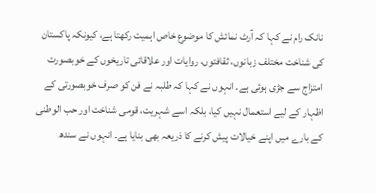نانک رام نے کہا کہ آرٹ نمائش کا موضوع خاص اہمیت رکھتا ہے، کیونکہ پاکستان کی شناخت مختلف زبانوں، ثقافتوں، روایات اور علاقائی تاریخوں کے خوبصورت امتزاج سے جڑی ہوئی ہے۔ انہوں نے کہا کہ طلبہ نے فن کو صرف خوبصورتی کے اظہار کے لیے استعمال نہیں کیا، بلکہ اسے شہریت، قومی شناخت اور حب الوطنی کے بارے میں اپنے خیالات پیش کرنے کا ذریعہ بھی بنایا ہے۔ انہوں نے سندھ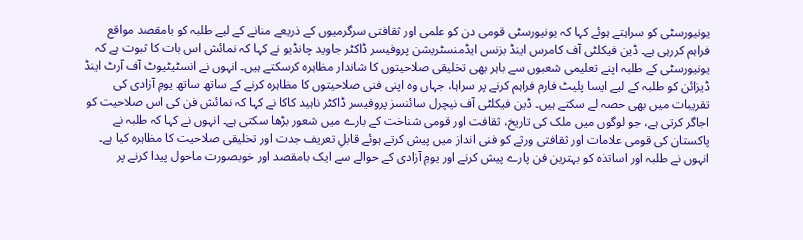یونیورسٹی کو سراہتے ہوئے کہا کہ یونیورسٹی قومی دن کو علمی اور ثقافتی سرگرمیوں کے ذریعے منانے کے لیے طلبہ کو بامقصد مواقع فراہم کررہی ہے۔ ڈین فیکلٹی آف کامرس اینڈ بزنس ایڈمنسٹریشن پروفیسر ڈاکٹر جاوید چانڈیو نے کہا کہ نمائش اس بات کا ثبوت ہے کہ یونیورسٹی کے طلبہ اپنے تعلیمی شعبوں سے باہر بھی تخلیقی صلاحیتوں کا شاندار مظاہرہ کرسکتے ہیں۔ انہوں نے انسٹیٹیوٹ آف آرٹ اینڈ ڈیزائن کو طلبہ کے لیے ایسا پلیٹ فارم فراہم کرنے پر سراہا، جہاں وہ اپنی فنی صلاحیتوں کا مظاہرہ کرنے کے ساتھ ساتھ یومِ آزادی کی تقریبات میں بھی حصہ لے سکتے ہیں۔ ڈین فیکلٹی آف نیچرل سائنسز پروفیسر ڈاکٹر ناہید کاکا نے کہا کہ نمائش فن کی اس صلاحیت کو اجاگر کرتی ہے، جو لوگوں میں ملک کی تاریخ، ثقافت اور قومی شناخت کے بارے میں شعور بڑھا سکتی ہے۔ انہوں نے کہا کہ طلبہ نے پاکستان کی قومی علامات اور ثقافتی ورثے کو فنی انداز میں پیش کرتے ہوئے قابلِ تعریف جدت اور تخلیقی صلاحیت کا مظاہرہ کیا ہے۔ انہوں نے طلبہ اور اساتذہ کو بہترین فن پارے پیش کرنے اور یومِ آزادی کے حوالے سے ایک بامقصد اور خوبصورت ماحول پیدا کرنے پر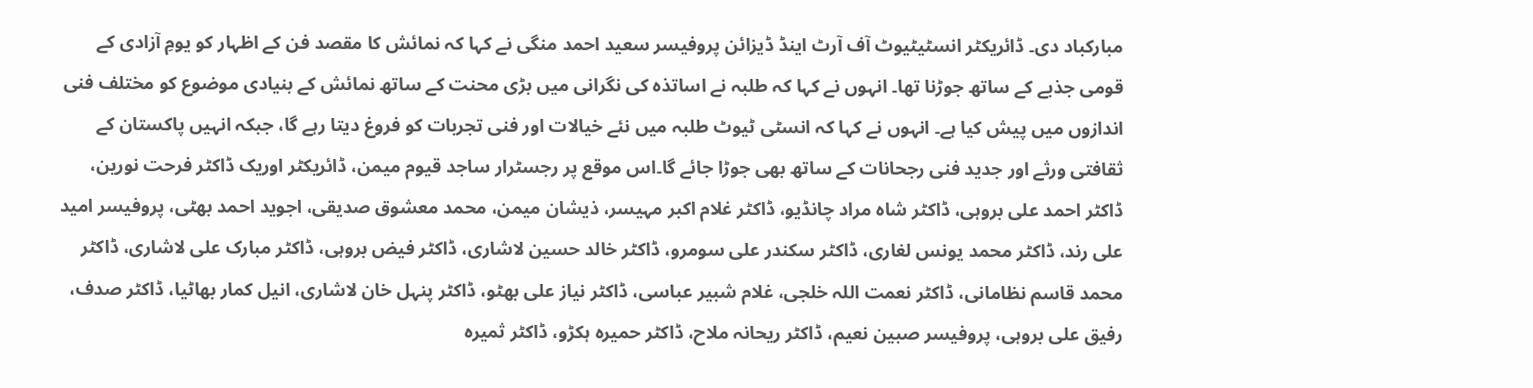مبارکباد دی۔ ڈائریکٹر انسٹیٹیوٹ آف آرٹ اینڈ ڈیزائن پروفیسر سعید احمد منگی نے کہا کہ نمائش کا مقصد فن کے اظہار کو یومِ آزادی کے قومی جذبے کے ساتھ جوڑنا تھا۔ انہوں نے کہا کہ طلبہ نے اساتذہ کی نگرانی میں بڑی محنت کے ساتھ نمائش کے بنیادی موضوع کو مختلف فنی اندازوں میں پیش کیا ہے۔ انہوں نے کہا کہ انسٹی ٹیوٹ طلبہ میں نئے خیالات اور فنی تجربات کو فروغ دیتا رہے گا، جبکہ انہیں پاکستان کے ثقافتی ورثے اور جدید فنی رجحانات کے ساتھ بھی جوڑا جائے گا۔اس موقع پر رجسٹرار ساجد قیوم میمن، ڈائریکٹر اوریک ڈاکٹر فرحت نورین، ڈاکٹر احمد علی بروہی، ڈاکٹر شاہ مراد چانڈیو، ڈاکٹر غلام اکبر مہيسر، ذیشان میمن، محمد معشوق صدیقی، اجوید احمد بھٹی، پروفیسر امید علی رند، ڈاکٹر محمد یونس لغاری، ڈاکٹر سکندر علی سومرو، ڈاکٹر خالد حسین لاشاری، ڈاکٹر فیض بروہی، ڈاکٹر مبارک علی لاشاری، ڈاکٹر محمد قاسم نظامانی، ڈاکٹر نعمت اللہ خلجی، غلام شبیر عباسی، ڈاکٹر نیاز علی بھٹو، ڈاکٹر پنہل خان لاشاری، انیل کمار بھاٹیا، ڈاکٹر صدف، رفیق علی بروہی، پروفیسر صبین نعیم، ڈاکٹر ریحانہ ملاح، ڈاکٹر حمیرہ ہکڑو، ڈاکٹر ثمیرہ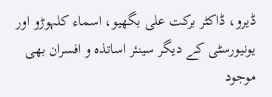ڈیرو، ڈاکٹر برکت علی بگھیو، اسماء کلہوڑو اور یونیورسٹی کے دیگر سینئر اساتذہ و افسران بھی موجود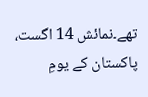تھے۔نمائش 14 اگست، پاکستان کے یومِ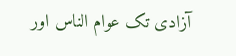آزادی تک عوام الناس اور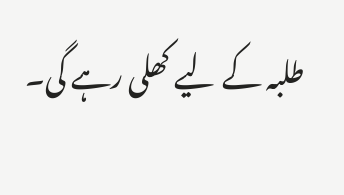طلبہ کے لیے کھلی رہے گی۔